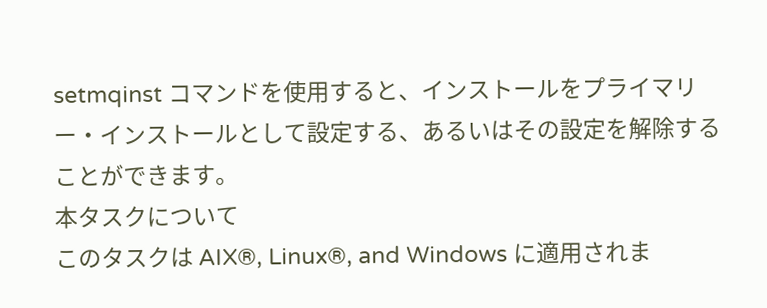setmqinst コマンドを使用すると、インストールをプライマリー・インストールとして設定する、あるいはその設定を解除することができます。
本タスクについて
このタスクは AIX®, Linux®, and Windows に適用されま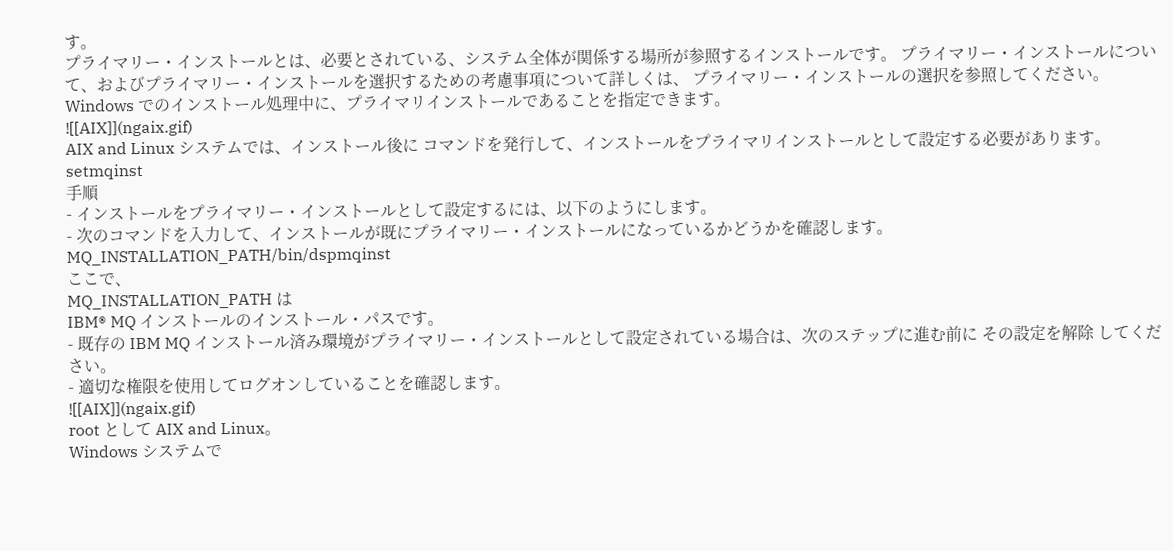す。
プライマリー・インストールとは、必要とされている、システム全体が関係する場所が参照するインストールです。 プライマリー・インストールについて、およびプライマリー・インストールを選択するための考慮事項について詳しくは、 プライマリー・インストールの選択を参照してください。
Windows でのインストール処理中に、プライマリインストールであることを指定できます。
![[AIX]](ngaix.gif)
AIX and Linux システムでは、インストール後に コマンドを発行して、インストールをプライマリインストールとして設定する必要があります。 setmqinst
手順
- インストールをプライマリー・インストールとして設定するには、以下のようにします。
- 次のコマンドを入力して、インストールが既にプライマリー・インストールになっているかどうかを確認します。
MQ_INSTALLATION_PATH/bin/dspmqinst
ここで、
MQ_INSTALLATION_PATH は
IBM® MQ インストールのインストール・パスです。
- 既存の IBM MQ インストール済み環境がプライマリー・インストールとして設定されている場合は、次のステップに進む前に その設定を解除 してください。
- 適切な権限を使用してログオンしていることを確認します。
![[AIX]](ngaix.gif)
root として AIX and Linux。
Windows システムで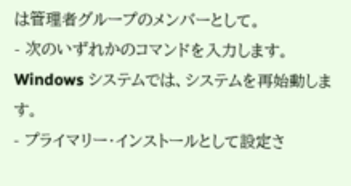は管理者グループのメンバーとして。
- 次のいずれかのコマンドを入力します。
Windows システムでは、システムを再始動します。
- プライマリー・インストールとして設定さ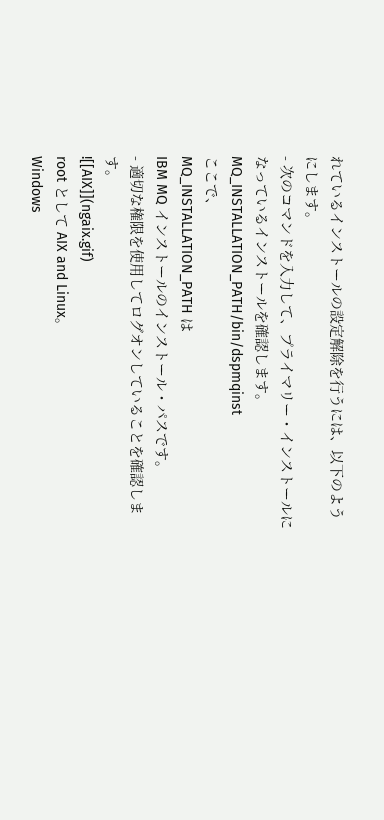れているインストールの設定解除を行うには、以下のようにします。
- 次のコマンドを入力して、プライマリー・インストールになっているインストールを確認します。
MQ_INSTALLATION_PATH/bin/dspmqinst
ここで、
MQ_INSTALLATION_PATH は
IBM MQ インストールのインストール・パスです。
- 適切な権限を使用してログオンしていることを確認します。
![[AIX]](ngaix.gif)
root として AIX and Linux。
Windows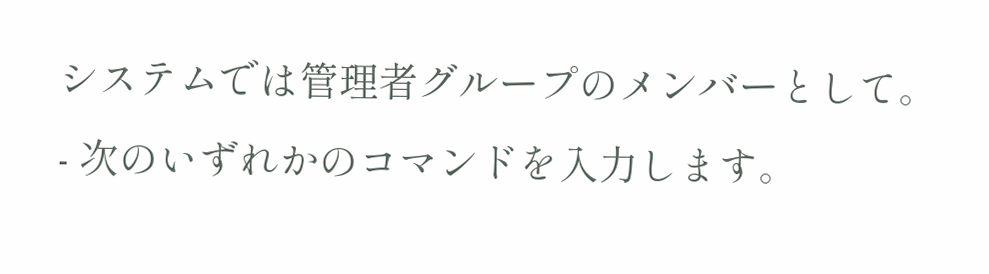システムでは管理者グループのメンバーとして。
- 次のいずれかのコマンドを入力します。